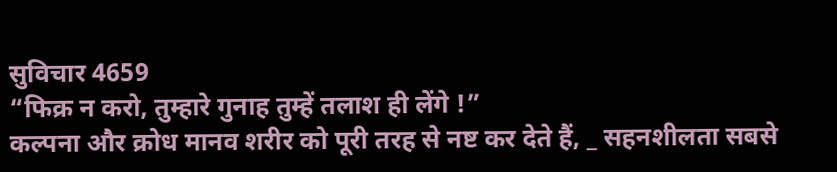सुविचार 4659
“फिक्र न करो, तुम्हारे गुनाह तुम्हें तलाश ही लेंगे !”
कल्पना और क्रोध मानव शरीर को पूरी तरह से नष्ट कर देते हैं, _ सहनशीलता सबसे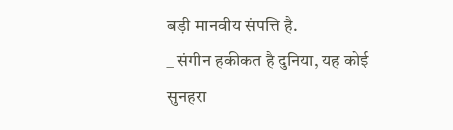बड़ी मानवीय संपत्ति है.
_ संगीन हकीकत है दुनिया, यह कोई सुनहरा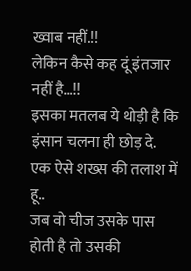ख्वाब नहीं.!!
लेकिन कैसे कह दूं इंतजार नहीं है…!!
इसका मतलब ये थोड़ी है कि इंसान चलना ही छोड़ दे.
एक ऐसे शख्स की तलाश में हू..
जब वो चीज उसके पास होती है तो उसकी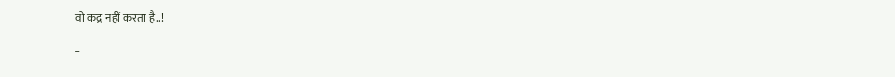वो कद्र नहीं करता है..!
_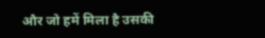और जो हमें मिला है उसकी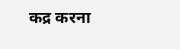कद्र करना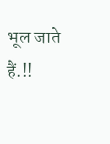भूल जाते हैं.!!